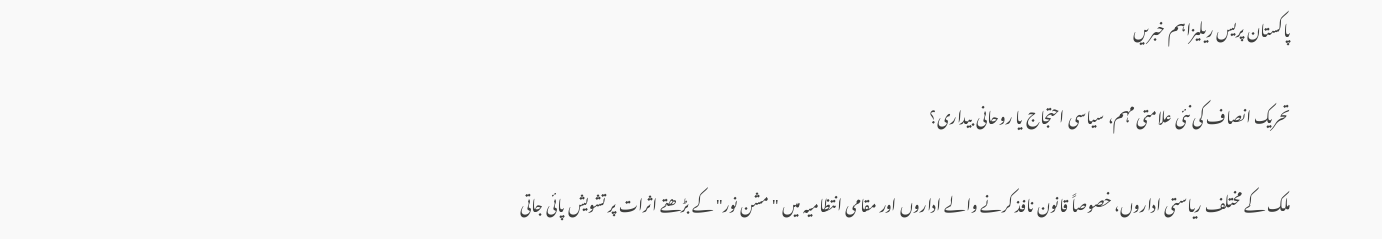پاکستان پریس ریلیزاہم خبریں

تحریک انصاف کی نئی علامتی مہم، سیاسی احتجاج یا روحانی بیداری؟

ملک کے مختلف ریاستی اداروں، خصوصاً قانون نافذ کرنے والے اداروں اور مقامی انتظامیہ میں "مشن نور" کے بڑھتے اثرات پر تشویش پائی جاتی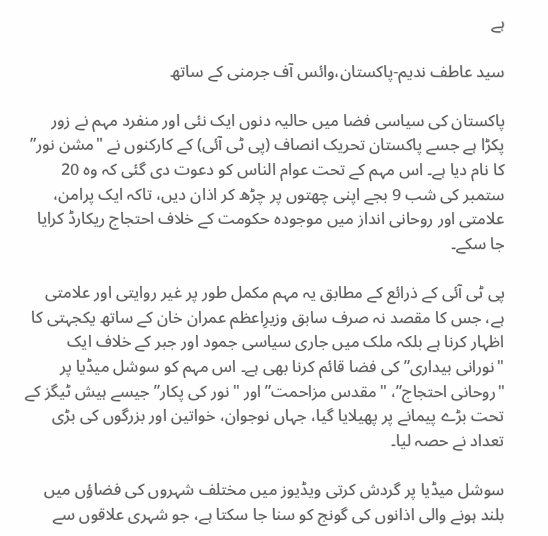ہے

سید عاطف ندیم-پاکستان،وائس آف جرمنی کے ساتھ

پاکستان کی سیاسی فضا میں حالیہ دنوں ایک نئی اور منفرد مہم نے زور پکڑا ہے جسے پاکستان تحریک انصاف (پی ٹی آئی) کے کارکنوں نے "مشن نور” کا نام دیا ہے۔ اس مہم کے تحت عوام الناس کو دعوت دی گئی کہ وہ 20 ستمبر کی شب 9 بجے اپنی چھتوں پر چڑھ کر اذان دیں، تاکہ ایک پرامن، علامتی اور روحانی انداز میں موجودہ حکومت کے خلاف احتجاج ریکارڈ کرایا جا سکے۔

پی ٹی آئی کے ذرائع کے مطابق یہ مہم مکمل طور پر غیر روایتی اور علامتی ہے، جس کا مقصد نہ صرف سابق وزیرِاعظم عمران خان کے ساتھ یکجہتی کا اظہار کرنا ہے بلکہ ملک میں جاری سیاسی جمود اور جبر کے خلاف ایک "نورانی بیداری” کی فضا قائم کرنا بھی ہے۔ اس مہم کو سوشل میڈیا پر "روحانی احتجاج”، "مقدس مزاحمت” اور "نور کی پکار” جیسے ہیش ٹیگز کے تحت بڑے پیمانے پر پھیلایا گیا، جہاں نوجوان، خواتین اور بزرگوں کی بڑی تعداد نے حصہ لیا۔

سوشل میڈیا پر گردش کرتی ویڈیوز میں مختلف شہروں کی فضاؤں میں بلند ہونے والی اذانوں کی گونج کو سنا جا سکتا ہے، جو شہری علاقوں سے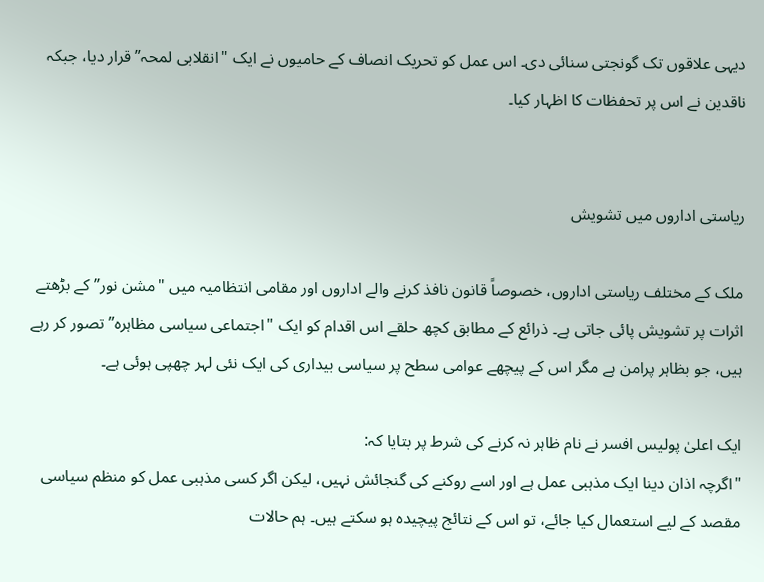دیہی علاقوں تک گونجتی سنائی دی۔ اس عمل کو تحریک انصاف کے حامیوں نے ایک "انقلابی لمحہ” قرار دیا، جبکہ ناقدین نے اس پر تحفظات کا اظہار کیا۔


ریاستی اداروں میں تشویش

ملک کے مختلف ریاستی اداروں، خصوصاً قانون نافذ کرنے والے اداروں اور مقامی انتظامیہ میں "مشن نور” کے بڑھتے اثرات پر تشویش پائی جاتی ہے۔ ذرائع کے مطابق کچھ حلقے اس اقدام کو ایک "اجتماعی سیاسی مظاہرہ” تصور کر رہے ہیں، جو بظاہر پرامن ہے مگر اس کے پیچھے عوامی سطح پر سیاسی بیداری کی ایک نئی لہر چھپی ہوئی ہے۔

ایک اعلیٰ پولیس افسر نے نام ظاہر نہ کرنے کی شرط پر بتایا کہ:
"اگرچہ اذان دینا ایک مذہبی عمل ہے اور اسے روکنے کی گنجائش نہیں، لیکن اگر کسی مذہبی عمل کو منظم سیاسی مقصد کے لیے استعمال کیا جائے، تو اس کے نتائج پیچیدہ ہو سکتے ہیں۔ ہم حالات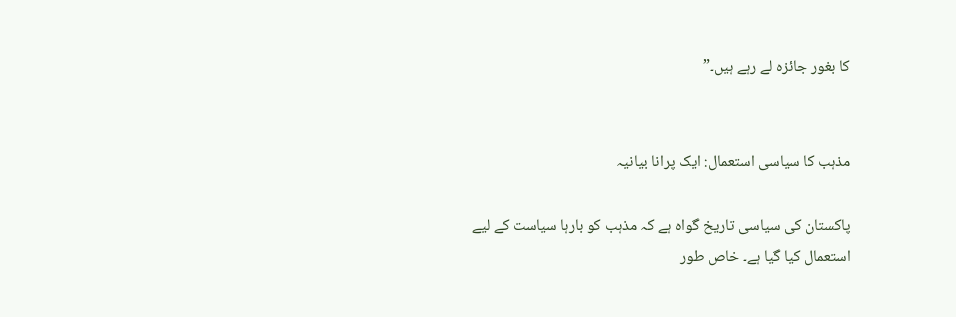کا بغور جائزہ لے رہے ہیں۔”


مذہب کا سیاسی استعمال: ایک پرانا بیانیہ

پاکستان کی سیاسی تاریخ گواہ ہے کہ مذہب کو بارہا سیاست کے لیے استعمال کیا گیا ہے۔ خاص طور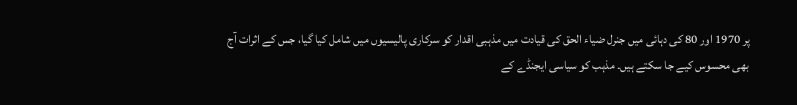پر 1970 اور 80 کی دہائی میں جنرل ضیاء الحق کی قیادت میں مذہبی اقدار کو سرکاری پالیسیوں میں شامل کیا گیا، جس کے اثرات آج بھی محسوس کیے جا سکتے ہیں۔ مذہب کو سیاسی ایجنڈے کے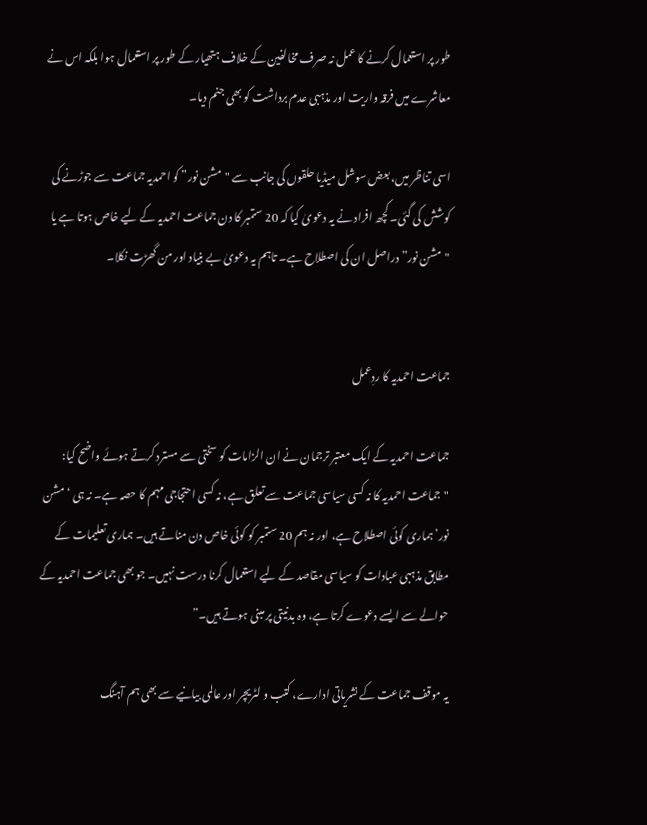طور پر استعمال کرنے کا عمل نہ صرف مخالفین کے خلاف ہتھیار کے طور پر استعمال ہوا بلکہ اس نے معاشرے میں فرقہ واریت اور مذہبی عدم برداشت کو بھی جنم دیا۔

اسی تناظر میں، بعض سوشل میڈیا حلقوں کی جانب سے "مشن نور” کو احمدیہ جماعت سے جوڑنے کی کوشش کی گئی۔ کچھ افراد نے یہ دعویٰ کیا کہ 20 ستمبر کا دن جماعت احمدیہ کے لیے خاص ہوتا ہے یا "مشن نور” دراصل ان کی اصطلاح ہے۔ تاہم یہ دعویٰ بے بنیاد اور من گھڑت نکلا۔


جماعت احمدیہ کا ردِعمل

جماعت احمدیہ کے ایک معتبر ترجمان نے ان الزامات کو سختی سے مسترد کرتے ہوئے واضح کیا:
"جماعت احمدیہ کا نہ کسی سیاسی جماعت سے تعلق ہے، نہ کسی احتجاجی مہم کا حصہ ہے۔ نہ ہی ‘مشن نور’ ہماری کوئی اصطلاح ہے، اور نہ ہم 20 ستمبر کو کوئی خاص دن مناتے ہیں۔ ہماری تعلیمات کے مطابق مذہبی عبادات کو سیاسی مقاصد کے لیے استعمال کرنا درست نہیں۔ جو بھی جماعت احمدیہ کے حوالے سے ایسے دعوے کرتا ہے، وہ بدنیتی پر مبنی ہوتے ہیں۔”

یہ موقف جماعت کے نشریاتی ادارے، کتب و لٹریچر اور عالمی بیانیے سے بھی ہم آہنگ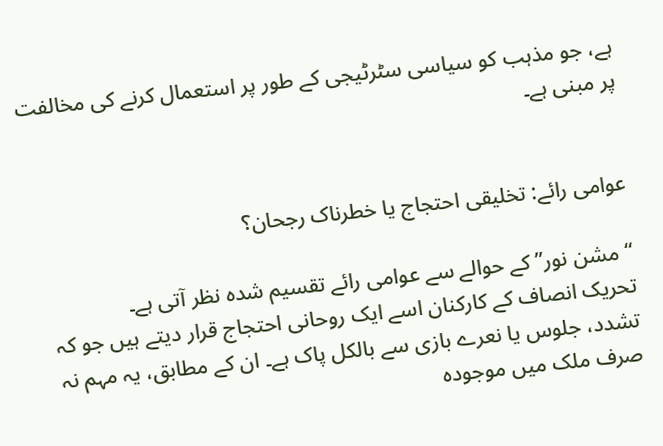ہے، جو مذہب کو سیاسی سٹرٹیجی کے طور پر استعمال کرنے کی مخالفت پر مبنی ہے۔


عوامی رائے: تخلیقی احتجاج یا خطرناک رجحان؟

“مشن نور” کے حوالے سے عوامی رائے تقسیم شدہ نظر آتی ہے۔
تحریک انصاف کے کارکنان اسے ایک روحانی احتجاج قرار دیتے ہیں جو کہ تشدد، جلوس یا نعرے بازی سے بالکل پاک ہے۔ ان کے مطابق، یہ مہم نہ صرف ملک میں موجودہ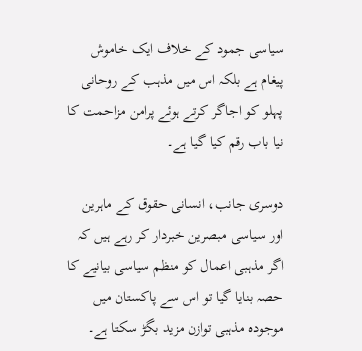سیاسی جمود کے خلاف ایک خاموش پیغام ہے بلکہ اس میں مذہب کے روحانی پہلو کو اجاگر کرتے ہوئے پرامن مزاحمت کا نیا باب رقم کیا گیا ہے۔

دوسری جانب، انسانی حقوق کے ماہرین اور سیاسی مبصرین خبردار کر رہے ہیں کہ اگر مذہبی اعمال کو منظم سیاسی بیانیے کا حصہ بنایا گیا تو اس سے پاکستان میں موجودہ مذہبی توازن مزید بگڑ سکتا ہے۔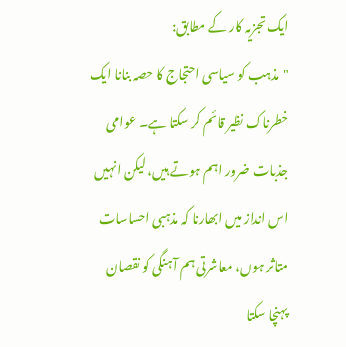ایک تجزیہ کار کے مطابق:
"مذہب کو سیاسی احتجاج کا حصہ بنانا ایک خطرناک نظیر قائم کر سکتا ہے۔ عوامی جذبات ضرور اہم ہوتے ہیں، لیکن انہیں اس انداز میں ابھارنا کہ مذہبی احساسات متاثر ہوں، معاشرتی ہم آہنگی کو نقصان پہنچا سکتا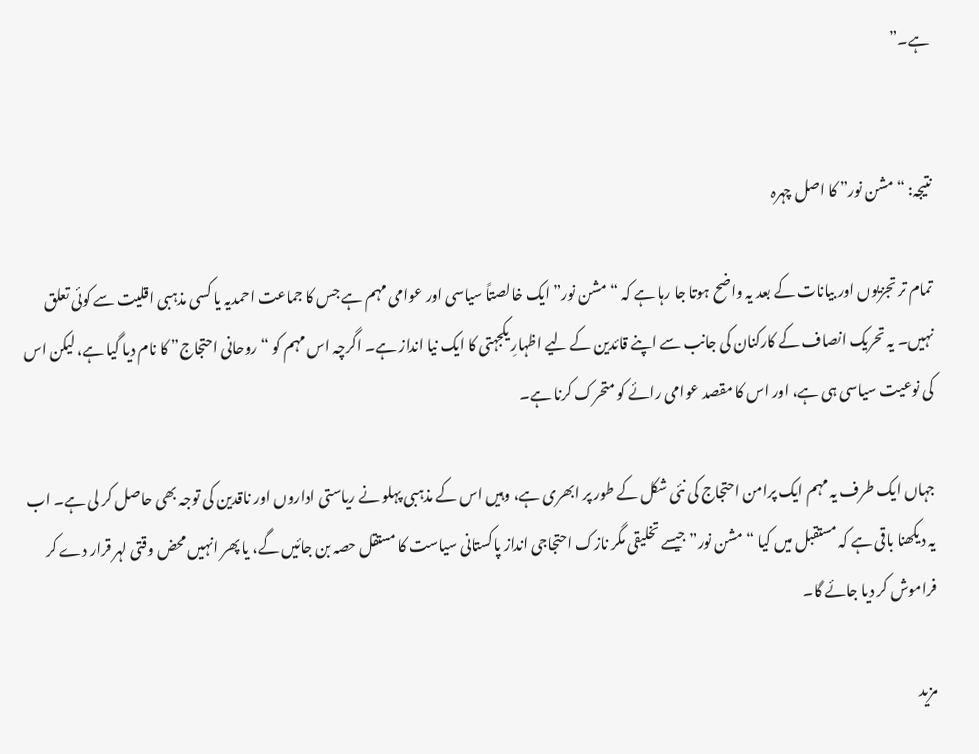ہے۔”


نتیجہ: “مشن نور” کا اصل چہرہ

تمام تر تجزیوں اور بیانات کے بعد یہ واضح ہوتا جا رہا ہے کہ “مشن نور” ایک خالصتاً سیاسی اور عوامی مہم ہے جس کا جماعت احمدیہ یا کسی مذہبی اقلیت سے کوئی تعلق نہیں۔ یہ تحریک انصاف کے کارکنان کی جانب سے اپنے قائدین کے لیے اظہارِ یکجہتی کا ایک نیا انداز ہے۔ اگرچہ اس مہم کو “روحانی احتجاج” کا نام دیا گیا ہے، لیکن اس کی نوعیت سیاسی ہی ہے، اور اس کا مقصد عوامی رائے کو متحرک کرنا ہے۔

جہاں ایک طرف یہ مہم ایک پرامن احتجاج کی نئی شکل کے طور پر ابھری ہے، وہیں اس کے مذہبی پہلو نے ریاستی اداروں اور ناقدین کی توجہ بھی حاصل کر لی ہے۔ اب یہ دیکھنا باقی ہے کہ مستقبل میں کیا “مشن نور” جیسے تخلیقی مگر نازک احتجاجی انداز پاکستانی سیاست کا مستقل حصہ بن جائیں گے، یا پھر انہیں محض وقتی لہر قرار دے کر فراموش کر دیا جائے گا۔

مزید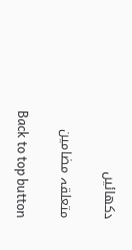دکھائیں

متعلقہ مضامین

Back to top button